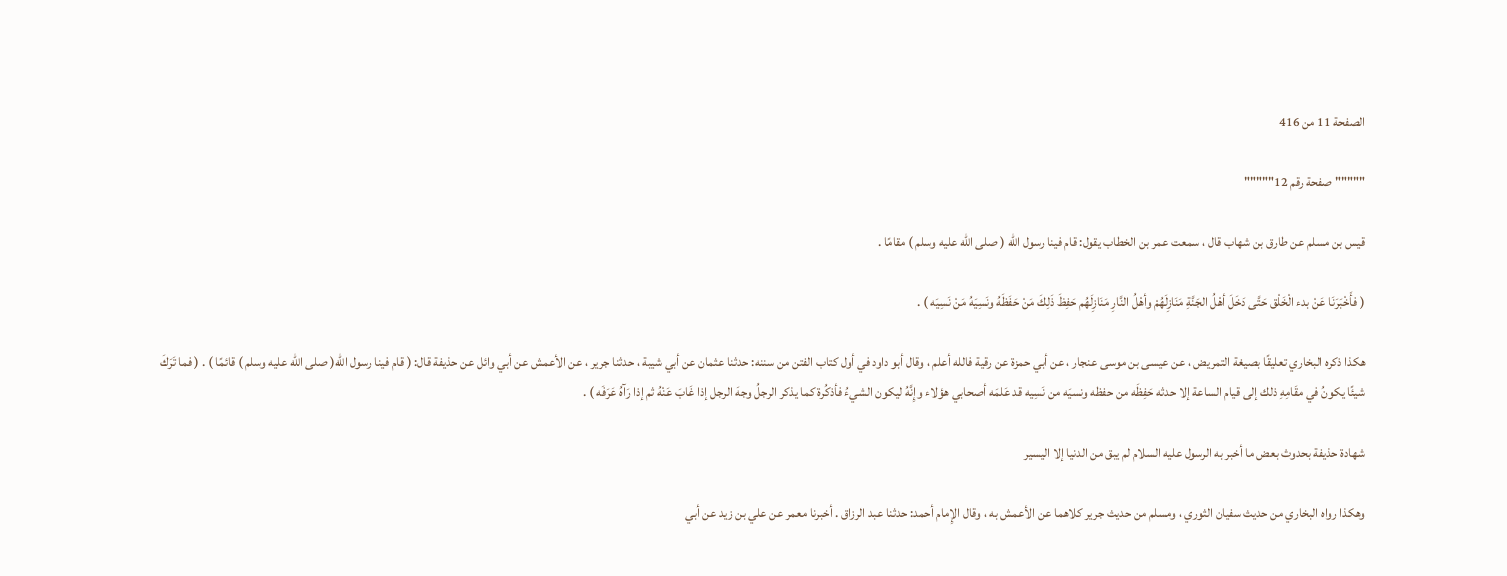الصفحة 11 من 416

""""" صفحة رقم 12"""""

قيس بن مسلم عن طارق بن شهاب قال ، سمعت عمر بن الخطاب يقول: قام فينا رسول الله ( صلى الله عليه وسلم ) مقامًا .

( فأَخْبَرَنَا عَنْ بدء الْخَلْق حَتَّى دَخَلَ أهْلُ الجَنَّةِ مَنَازِلَهُمْ وأهْلُ النَّارِ مَنَازِلَهُم حَفِظَ ذَلِكَ مَنْ حَفَظَهُ ونَسِيَهُ مَنْ نَسِيَه ) .

هكذا ذكره البخاري تعليقًا بصيغة التمريض ، عن عيسى بن موسى عنجار ، عن أبي حمزة عن رقية فالله أعلم ، وقال أبو داود في أول كتاب الفتن من سننه: حدثنا عثمان عن أبي شيبة ، حدثنا جرير ، عن الأعمش عن أبي وائل عن حذيفة قال: ( قام فينا رسول الله( صلى الله عليه وسلم ) قائمًا ) . ( فما تَرَكَ شيئًا يكونُ في مقَامِهِ ذلك إلى قيام الساعة إلا حدثه حَفِظَه من حفظه ونسيَه من نَسِيه قد عَلمَه أصحابي هؤلاء وإِنَّهُ ليكون الشيءُ فأذكُرة كما يذكر الرجلُ وجهَ الرجل إذا غَابَ عَنْهُ ثم إذا رَآهُ عَرَفَه ) .

شهادة حذيفة بحدوث بعض ما أخبر به الرسول عليه السلام لم يبق من الدنيا إلا اليسير

وهكذا رواه البخاري من حديث سفيان الثوري ، ومسلم من حديث جرير كلاهما عن الأعمش به ، وقال الإِمام أحمد: حدثنا عبد الرزاق . أخبرنا معمر عن علي بن زيد عن أبي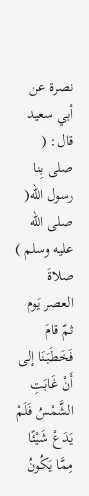نصرة عن أبي سعيد قال: ( صلى بِنا رسول الله( صلى الله عليه وسلم ) صلاةَ العصر يَوم ثمّ قامَ فَخَطَبَنَا إلى أَنْ غَابَتِ الشَّمْسُ فَلَمْ يَدَعْ شَيْئًا مِمَّا يَكُونُ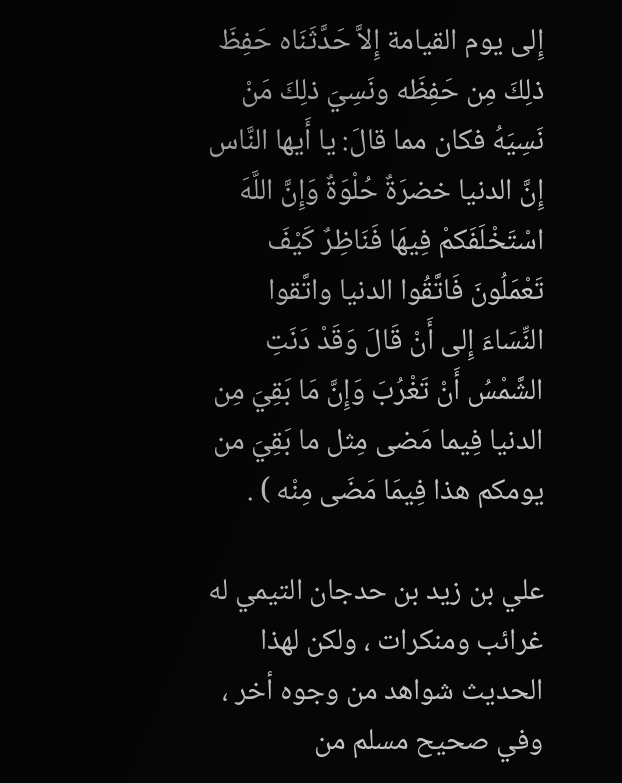إِلى يوم القيامة إِلاَّ حَدَّثَنَاه حَفِظَ ذلِكَ مِن حَفِظَه ونَسِيَ ذلِكَ مَنْ نَسِيَهُ فكان مما قالَ: يا أَيها النَّاس إِنَّ الدنيا خضرَةٌ حُلْوَةٌ وَإِنَّ اللَّهَ اسْتَخْلَفَكمْ فِيهَا فَنَاظِرٌ كَيْفَ تَعْمَلُونَ فَاتَّقُوا الدنيا واتَّقوا النِّسَاءَ إِلى أَنْ قَالَ وَقَدْ دَنَتِ الشَّمْسُ أَنْ تَغْرُبَ وَإِنَّ مَا بَقِيَ مِن الدنيا فِيما مَضى مِثل ما بَقِيَ من يومكم هذا فِيمَا مَضَى مِنْه ) .

علي بن زيد بن حدجان التيمي له غرائب ومنكرات ، ولكن لهذا الحديث شواهد من وجوه أخر ، وفي صحيح مسلم من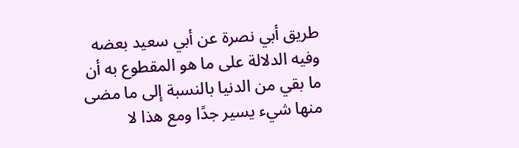طريق أبي نصرة عن أبي سعيد بعضه وفيه الدلالة على ما هو المقطوع به أن ما بقي من الدنيا بالنسبة إلى ما مضى منها شيء يسير جدًا ومع هذا لا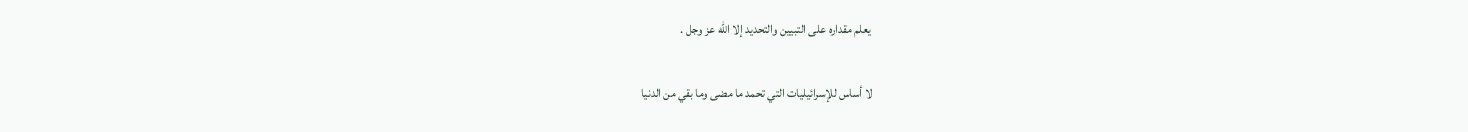يعلم مقداره على التبيين والتحديد إلا الله عز وجل .

لا أساس للإسرائيليات التي تحمد ما مضى وما بقي من الدنيا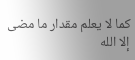كما لا يعلم مقدار ما مضى إلا الله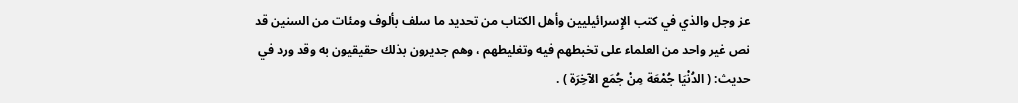عز وجل والذي في كتب الإِسرائيليين وأهل الكتاب من تحديد ما سلف بألوف ومئات من السنين قد نص غير واحد من العلماء على تخبطهم فيه وتغليطهم ، وهم جديرون بذلك حقيقيون به وقد ورد في حديث: ( الدُنْيَا جُمْعَة مِنْ جُمَع الآخِرَة ) .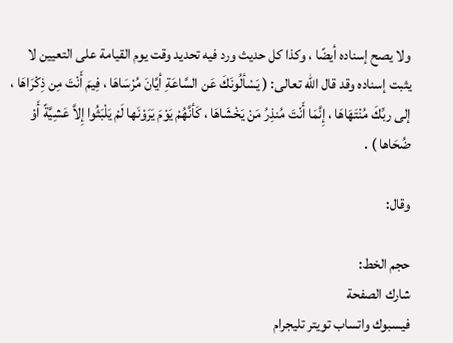ولا يصح إسناده أيضًا ، وكذا كل حديث ورد فيه تحديد وقت يوم القيامة على التعيين لا يثبت إسناده وقد قال الله تعالى: ( يَسْألُونَكَ عَن السَّاعَةِ أيَّانَ مُرْسَاهَا ، فِيمَ أَنْتَ مِن ذِكْرَاهَا ، إلى ربِّكَ مُنْتَهَاهَا ، إِنَّمَا أَنْتَ مُنذِرُ مَنْ يَخْشَاهَا ، كَأنَّهُمْ يَوْمَ يَرَوْنَها لَمْ يَلْبَثُوا إِلاَّ عَشِيَّةً أَوْ ضُحَاها ) .

وقال:

حجم الخط:
شارك الصفحة
فيسبوك واتساب تويتر تليجرام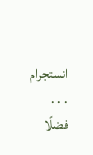انستجرام
. . .
فضلًا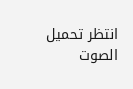انتظر تحميل الصوت